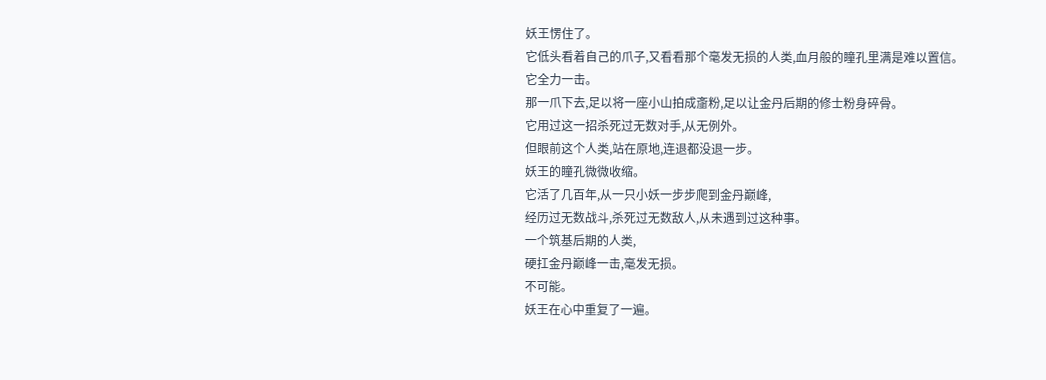妖王愣住了。
它低头看着自己的爪子,又看看那个毫发无损的人类,血月般的瞳孔里满是难以置信。
它全力一击。
那一爪下去,足以将一座小山拍成齑粉,足以让金丹后期的修士粉身碎骨。
它用过这一招杀死过无数对手,从无例外。
但眼前这个人类,站在原地,连退都没退一步。
妖王的瞳孔微微收缩。
它活了几百年,从一只小妖一步步爬到金丹巅峰,
经历过无数战斗,杀死过无数敌人,从未遇到过这种事。
一个筑基后期的人类,
硬扛金丹巅峰一击,毫发无损。
不可能。
妖王在心中重复了一遍。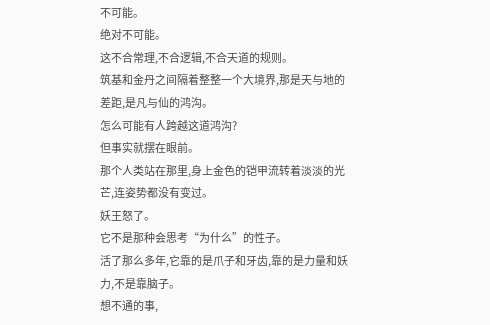不可能。
绝对不可能。
这不合常理,不合逻辑,不合天道的规则。
筑基和金丹之间隔着整整一个大境界,那是天与地的差距,是凡与仙的鸿沟。
怎么可能有人跨越这道鸿沟?
但事实就摆在眼前。
那个人类站在那里,身上金色的铠甲流转着淡淡的光芒,连姿势都没有变过。
妖王怒了。
它不是那种会思考“为什么”的性子。
活了那么多年,它靠的是爪子和牙齿,靠的是力量和妖力,不是靠脑子。
想不通的事,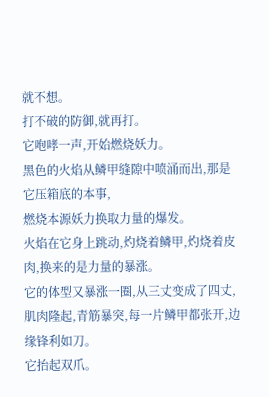就不想。
打不破的防御,就再打。
它咆哮一声,开始燃烧妖力。
黑色的火焰从鳞甲缝隙中喷涌而出,那是它压箱底的本事,
燃烧本源妖力换取力量的爆发。
火焰在它身上跳动,灼烧着鳞甲,灼烧着皮肉,换来的是力量的暴涨。
它的体型又暴涨一圈,从三丈变成了四丈,肌肉隆起,青筋暴突,每一片鳞甲都张开,边缘锋利如刀。
它抬起双爪。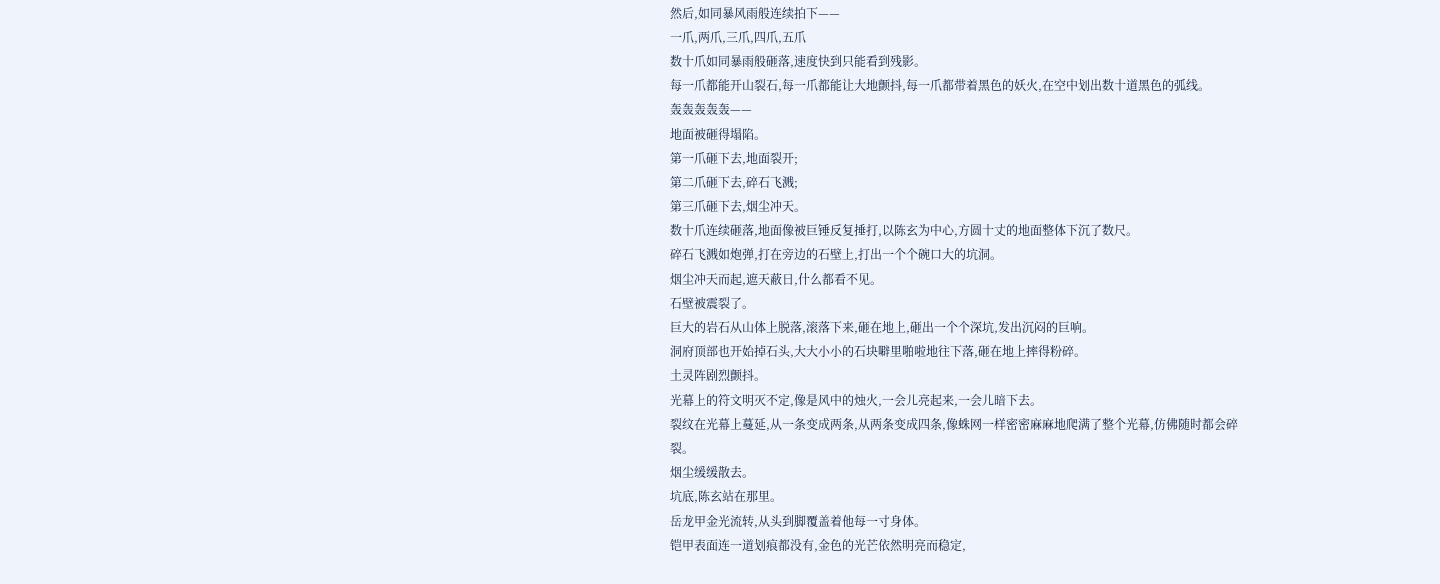然后,如同暴风雨般连续拍下——
一爪,两爪,三爪,四爪,五爪
数十爪如同暴雨般砸落,速度快到只能看到残影。
每一爪都能开山裂石,每一爪都能让大地颤抖,每一爪都带着黑色的妖火,在空中划出数十道黑色的弧线。
轰轰轰轰轰——
地面被砸得塌陷。
第一爪砸下去,地面裂开;
第二爪砸下去,碎石飞溅;
第三爪砸下去,烟尘冲天。
数十爪连续砸落,地面像被巨锤反复捶打,以陈玄为中心,方圆十丈的地面整体下沉了数尺。
碎石飞溅如炮弹,打在旁边的石壁上,打出一个个碗口大的坑洞。
烟尘冲天而起,遮天蔽日,什么都看不见。
石壁被震裂了。
巨大的岩石从山体上脱落,滚落下来,砸在地上,砸出一个个深坑,发出沉闷的巨响。
洞府顶部也开始掉石头,大大小小的石块噼里啪啦地往下落,砸在地上摔得粉碎。
土灵阵剧烈颤抖。
光幕上的符文明灭不定,像是风中的烛火,一会儿亮起来,一会儿暗下去。
裂纹在光幕上蔓延,从一条变成两条,从两条变成四条,像蛛网一样密密麻麻地爬满了整个光幕,仿佛随时都会碎裂。
烟尘缓缓散去。
坑底,陈玄站在那里。
岳龙甲金光流转,从头到脚覆盖着他每一寸身体。
铠甲表面连一道划痕都没有,金色的光芒依然明亮而稳定,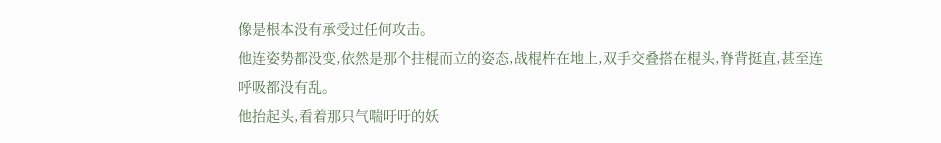像是根本没有承受过任何攻击。
他连姿势都没变,依然是那个拄棍而立的姿态,战棍杵在地上,双手交叠搭在棍头,脊背挺直,甚至连呼吸都没有乱。
他抬起头,看着那只气喘吁吁的妖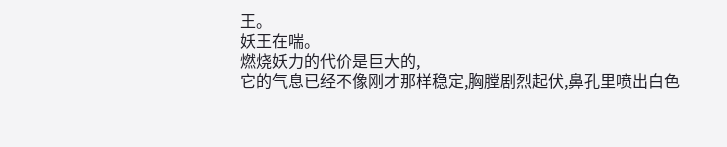王。
妖王在喘。
燃烧妖力的代价是巨大的,
它的气息已经不像刚才那样稳定,胸膛剧烈起伏,鼻孔里喷出白色